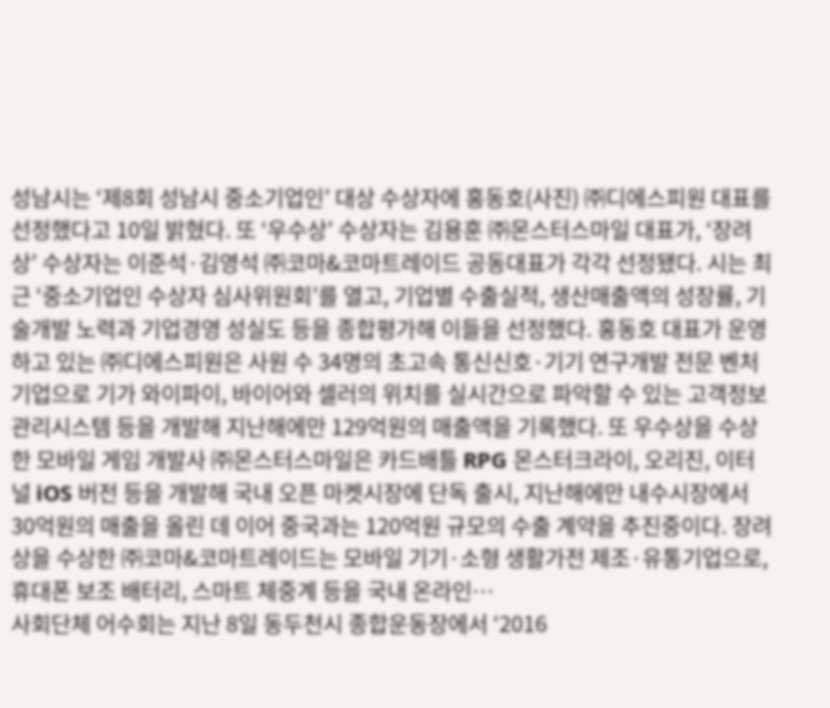성남시는 ‘제8회 성남시 중소기업인’ 대상 수상자에 홍동호(사진) ㈜디에스피원 대표를 선정했다고 10일 밝혔다. 또 ‘우수상’ 수상자는 김용훈 ㈜몬스터스마일 대표가, ‘장려상’ 수상자는 이준석·김영석 ㈜코마&코마트레이드 공동대표가 각각 선정됐다. 시는 최근 ‘중소기업인 수상자 심사위원회’를 열고, 기업별 수출실적, 생산매출액의 성장률, 기술개발 노력과 기업경영 성실도 등을 종합평가해 이들을 선정했다. 홍동호 대표가 운영하고 있는 ㈜디에스피원은 사원 수 34명의 초고속 통신신호·기기 연구개발 전문 벤처기업으로 기가 와이파이, 바이어와 셀러의 위치를 실시간으로 파악할 수 있는 고객정보관리시스템 등을 개발해 지난해에만 129억원의 매출액을 기록했다. 또 우수상을 수상한 모바일 게임 개발사 ㈜몬스터스마일은 카드배틀 RPG 몬스터크라이, 오리진, 이터널 iOS 버전 등을 개발해 국내 오픈 마켓시장에 단독 출시, 지난해에만 내수시장에서 30억원의 매출을 올린 데 이어 중국과는 120억원 규모의 수출 계약을 추진중이다. 장려상을 수상한 ㈜코마&코마트레이드는 모바일 기기·소형 생활가전 제조·유통기업으로, 휴대폰 보조 배터리, 스마트 체중계 등을 국내 온라인…
사회단체 어수회는 지난 8일 동두천시 종합운동장에서 ‘2016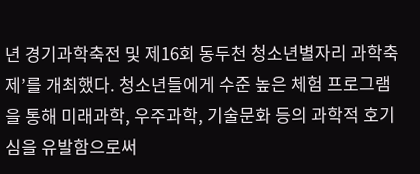년 경기과학축전 및 제16회 동두천 청소년별자리 과학축제’를 개최했다. 청소년들에게 수준 높은 체험 프로그램을 통해 미래과학, 우주과학, 기술문화 등의 과학적 호기심을 유발함으로써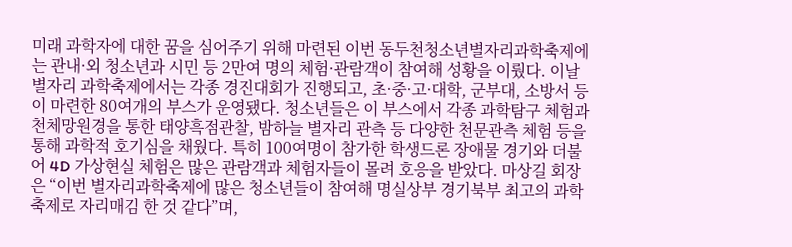미래 과학자에 대한 꿈을 심어주기 위해 마련된 이번 동두천청소년별자리과학축제에는 관내·외 청소년과 시민 등 2만여 명의 체험·관람객이 참여해 성황을 이뤘다. 이날 별자리 과학축제에서는 각종 경진대회가 진행되고, 초·중·고·대학, 군부대, 소방서 등이 마련한 80여개의 부스가 운영됐다. 청소년들은 이 부스에서 각종 과학탐구 체험과 천체망원경을 통한 태양흑점관찰, 밤하늘 별자리 관측 등 다양한 천문관측 체험 등을 통해 과학적 호기심을 채웠다. 특히 100여명이 참가한 학생드론 장애물 경기와 더불어 4D 가상현실 체험은 많은 관람객과 체험자들이 몰려 호응을 받았다. 마상길 회장은 “이번 별자리과학축제에 많은 청소년들이 참여해 명실상부 경기북부 최고의 과학축제로 자리매김 한 것 같다”며,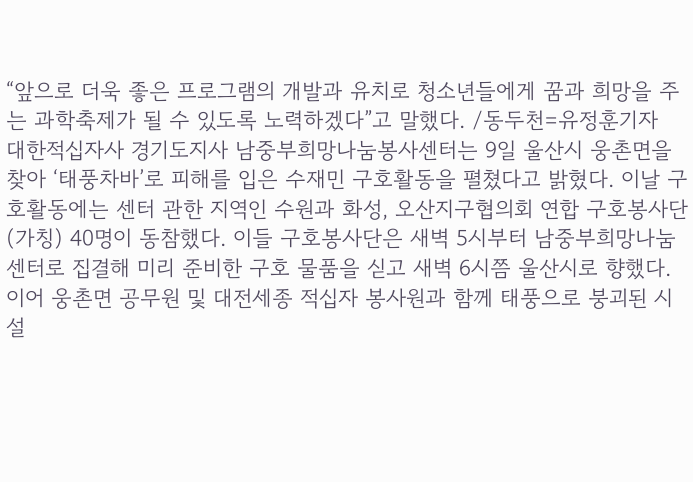“앞으로 더욱 좋은 프로그램의 개발과 유치로 청소년들에게 꿈과 희망을 주는 과학축제가 될 수 있도록 노력하겠다”고 말했다. /동두천=유정훈기자
대한적십자사 경기도지사 남중부희망나눔봉사센터는 9일 울산시 웅촌면을 찾아 ‘태풍차바’로 피해를 입은 수재민 구호활동을 펼쳤다고 밝혔다. 이날 구호활동에는 센터 관한 지역인 수원과 화성, 오산지구협의회 연합 구호봉사단(가칭) 40명이 동참했다. 이들 구호봉사단은 새벽 5시부터 남중부희망나눔센터로 집결해 미리 준비한 구호 물품을 싣고 새벽 6시쯤 울산시로 향했다. 이어 웅촌면 공무원 및 대전세종 적십자 봉사원과 함께 태풍으로 붕괴된 시설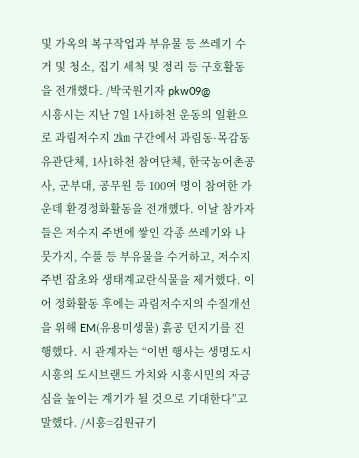및 가옥의 복구작업과 부유물 등 쓰레기 수거 및 청소, 집기 세척 및 정리 등 구호활동을 전개했다. /박국원기자 pkw09@
시흥시는 지난 7일 1사1하천 운동의 일환으로 과림저수지 2㎞ 구간에서 과림동·목감동 유관단체, 1사1하천 참여단체, 한국농어촌공사, 군부대, 공무원 등 100여 명이 참여한 가운데 환경정화활동을 전개했다. 이날 참가자들은 저수지 주변에 쌓인 각종 쓰레기와 나뭇가지, 수풀 등 부유물을 수거하고, 저수지 주변 잡초와 생태계교란식물을 제거했다. 이어 정화활동 후에는 과림저수지의 수질개선을 위해 EM(유용미생물) 흙공 던지기를 진행했다. 시 관계자는 “이번 행사는 생명도시 시흥의 도시브랜드 가치와 시흥시민의 자긍심을 높이는 계기가 될 것으로 기대한다”고 말했다. /시흥=김원규기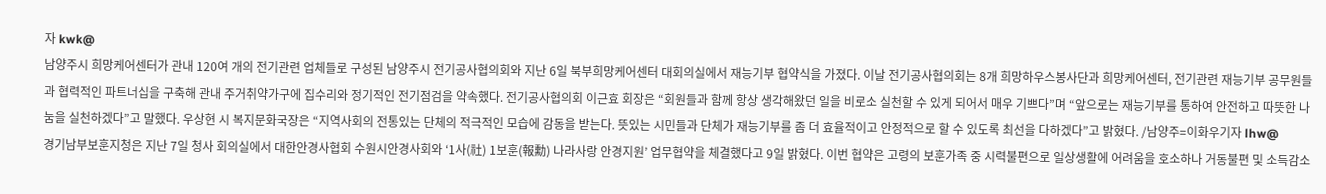자 kwk@
남양주시 희망케어센터가 관내 120여 개의 전기관련 업체들로 구성된 남양주시 전기공사협의회와 지난 6일 북부희망케어센터 대회의실에서 재능기부 협약식을 가졌다. 이날 전기공사협의회는 8개 희망하우스봉사단과 희망케어센터, 전기관련 재능기부 공무원들과 협력적인 파트너십을 구축해 관내 주거취약가구에 집수리와 정기적인 전기점검을 약속했다. 전기공사협의회 이근효 회장은 “회원들과 함께 항상 생각해왔던 일을 비로소 실천할 수 있게 되어서 매우 기쁘다”며 “앞으로는 재능기부를 통하여 안전하고 따뜻한 나눔을 실천하겠다”고 말했다. 우상현 시 복지문화국장은 “지역사회의 전통있는 단체의 적극적인 모습에 감동을 받는다. 뜻있는 시민들과 단체가 재능기부를 좀 더 효율적이고 안정적으로 할 수 있도록 최선을 다하겠다”고 밝혔다. /남양주=이화우기자 lhw@
경기남부보훈지청은 지난 7일 청사 회의실에서 대한안경사협회 수원시안경사회와 ‘1사(社) 1보훈(報勳) 나라사랑 안경지원’ 업무협약을 체결했다고 9일 밝혔다. 이번 협약은 고령의 보훈가족 중 시력불편으로 일상생활에 어려움을 호소하나 거동불편 및 소득감소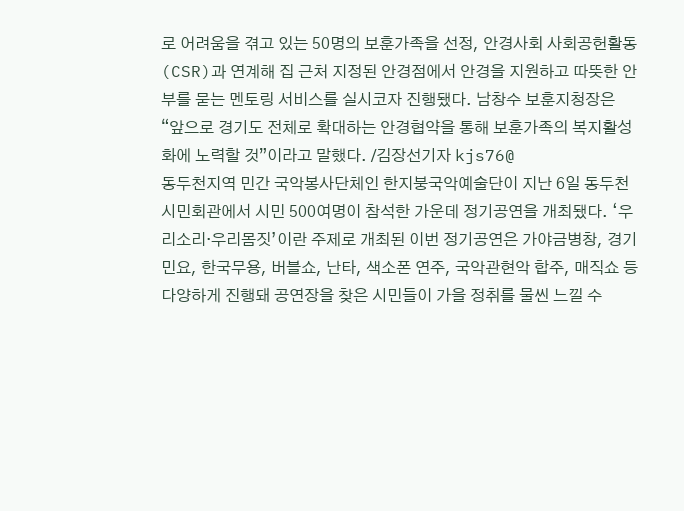로 어려움을 겪고 있는 50명의 보훈가족을 선정, 안경사회 사회공헌활동(CSR)과 연계해 집 근처 지정된 안경점에서 안경을 지원하고 따뜻한 안부를 묻는 멘토링 서비스를 실시코자 진행됐다. 남창수 보훈지청장은 “앞으로 경기도 전체로 확대하는 안경협약을 통해 보훈가족의 복지활성화에 노력할 것”이라고 말했다. /김장선기자 kjs76@
동두천지역 민간 국악봉사단체인 한지붕국악예술단이 지난 6일 동두천시민회관에서 시민 500여명이 참석한 가운데 정기공연을 개최됐다. ‘우리소리·우리몸짓’이란 주제로 개최된 이번 정기공연은 가야금병창, 경기민요, 한국무용, 버블쇼, 난타, 색소폰 연주, 국악관현악 합주, 매직쇼 등 다양하게 진행돼 공연장을 찾은 시민들이 가을 정취를 물씬 느낄 수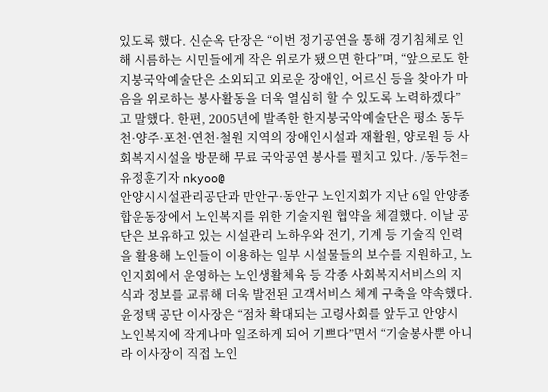있도록 했다. 신순옥 단장은 “이번 정기공연을 통해 경기침체로 인해 시름하는 시민들에게 작은 위로가 됐으면 한다”며, “앞으로도 한지붕국악예술단은 소외되고 외로운 장애인, 어르신 등을 찾아가 마음을 위로하는 봉사활동을 더욱 열심히 할 수 있도록 노력하겠다”고 말했다. 한편, 2005년에 발족한 한지붕국악예술단은 평소 동두천·양주·포천·연천·철원 지역의 장애인시설과 재활원, 양로원 등 사회복지시설을 방문해 무료 국악공연 봉사를 펼치고 있다. /동두천=유정훈기자 nkyoo@
안양시시설관리공단과 만안구·동안구 노인지회가 지난 6일 안양종합운동장에서 노인복지를 위한 기술지원 협약을 체결했다. 이날 공단은 보유하고 있는 시설관리 노하우와 전기, 기계 등 기술직 인력을 활용해 노인들이 이용하는 일부 시설물들의 보수를 지원하고, 노인지회에서 운영하는 노인생활체육 등 각종 사회복지서비스의 지식과 정보를 교류해 더욱 발전된 고객서비스 체계 구축을 약속했다. 윤정택 공단 이사장은 “점차 확대되는 고령사회를 앞두고 안양시 노인복지에 작게나마 일조하게 되어 기쁘다”면서 “기술봉사뿐 아니라 이사장이 직접 노인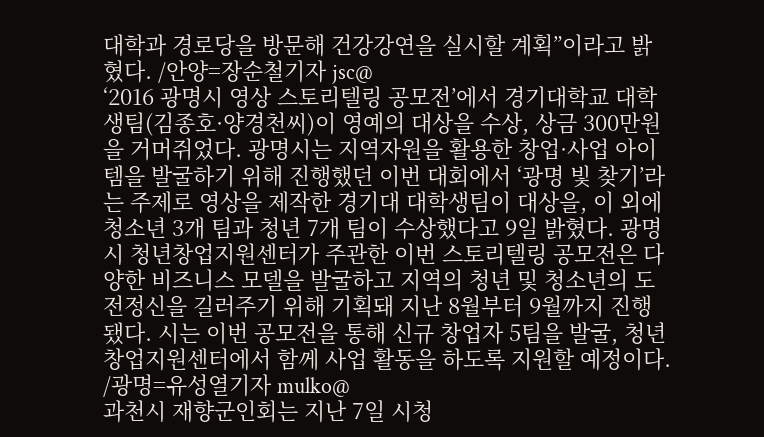대학과 경로당을 방문해 건강강연을 실시할 계획”이라고 밝혔다. /안양=장순철기자 jsc@
‘2016 광명시 영상 스토리텔링 공모전’에서 경기대학교 대학생팀(김종호·양경천씨)이 영예의 대상을 수상, 상금 300만원을 거머쥐었다. 광명시는 지역자원을 활용한 창업·사업 아이템을 발굴하기 위해 진행했던 이번 대회에서 ‘광명 빛 찾기’라는 주제로 영상을 제작한 경기대 대학생팀이 대상을, 이 외에 청소년 3개 팀과 청년 7개 팀이 수상했다고 9일 밝혔다. 광명시 청년창업지원센터가 주관한 이번 스토리텔링 공모전은 다양한 비즈니스 모델을 발굴하고 지역의 청년 및 청소년의 도전정신을 길러주기 위해 기획돼 지난 8월부터 9월까지 진행됐다. 시는 이번 공모전을 통해 신규 창업자 5팀을 발굴, 청년창업지원센터에서 함께 사업 활동을 하도록 지원할 예정이다. /광명=유성열기자 mulko@
과천시 재향군인회는 지난 7일 시청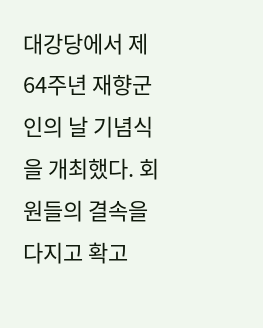대강당에서 제64주년 재향군인의 날 기념식을 개최했다. 회원들의 결속을 다지고 확고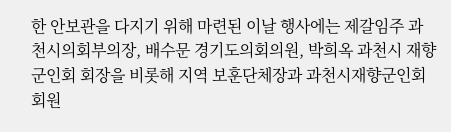한 안보관을 다지기 위해 마련된 이날 행사에는 제갈임주 과천시의회부의장, 배수문 경기도의회의원, 박희옥 과천시 재향군인회 회장을 비롯해 지역 보훈단체장과 과천시재향군인회 회원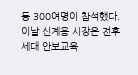등 300여명이 참석했다. 이날 신계용 시장은 전후세대 안보교육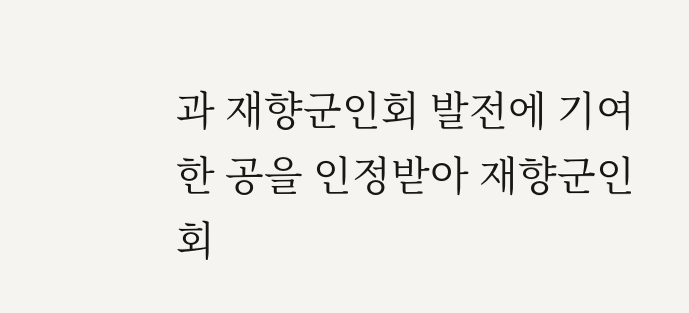과 재향군인회 발전에 기여한 공을 인정받아 재향군인회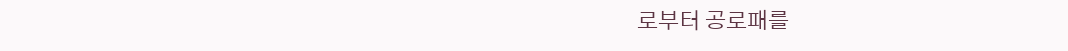로부터 공로패를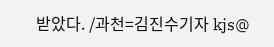받았다. /과천=김진수기자 kjs@